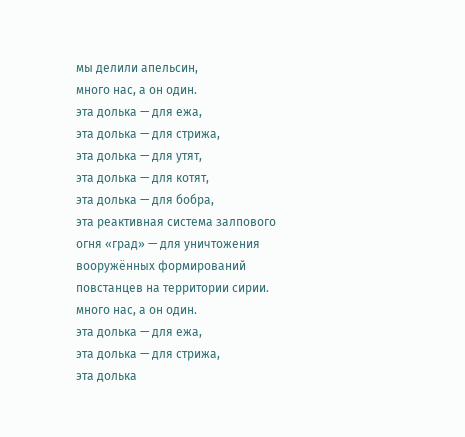мы делили апельсин,
много нас, а он один.
эта долька — для ежа,
эта долька — для стрижа,
эта долька — для утят,
эта долька — для котят,
эта долька — для бобра,
эта реактивная система залпового огня «град» — для уничтожения вооружённых формирований повстанцев на территории сирии.
много нас, а он один.
эта долька — для ежа,
эта долька — для стрижа,
эта долька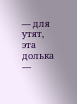— для утят,
эта долька —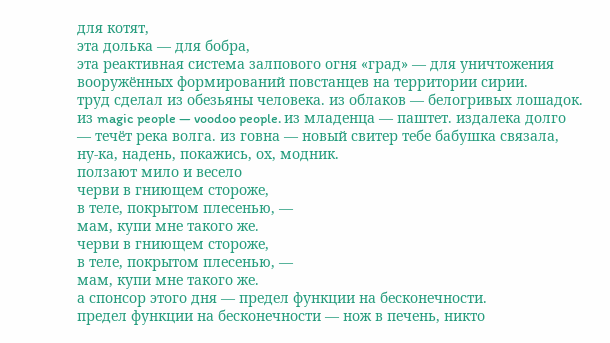для котят,
эта долька — для бобра,
эта реактивная система залпового огня «град» — для уничтожения вооружённых формирований повстанцев на территории сирии.
труд сделал из обезьяны человека. из облаков — белогривых лошадок. из magic people — voodoo people. из младенца — паштет. издалека долго — течёт река волга. из говна — новый свитер тебе бабушка связала, ну-ка, надень, покажись, ох, модник.
ползают мило и весело
черви в гниющем стороже,
в теле, покрытом плесенью, —
мам, купи мне такого же.
черви в гниющем стороже,
в теле, покрытом плесенью, —
мам, купи мне такого же.
а спонсор этого дня — предел функции на бесконечности.
предел функции на бесконечности — нож в печень, никто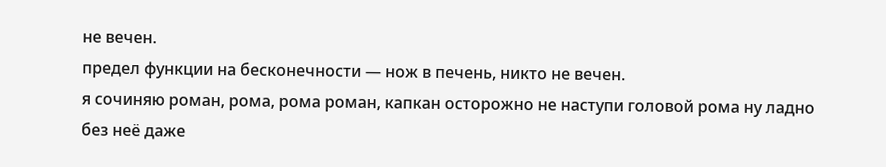не вечен.
предел функции на бесконечности — нож в печень, никто не вечен.
я сочиняю роман, рома, рома роман, капкан осторожно не наступи головой рома ну ладно без неё даже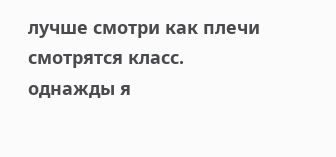лучше смотри как плечи смотрятся класс.
однажды я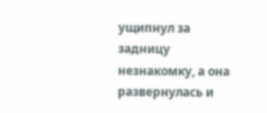ущипнул за задницу незнакомку, а она развернулась и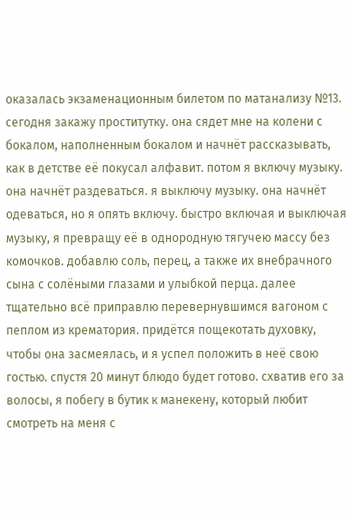оказалась экзаменационным билетом по матанализу №13.
сегодня закажу проститутку. она сядет мне на колени с бокалом, наполненным бокалом и начнёт рассказывать, как в детстве её покусал алфавит. потом я включу музыку. она начнёт раздеваться. я выключу музыку. она начнёт одеваться, но я опять включу. быстро включая и выключая музыку, я превращу её в однородную тягучею массу без комочков. добавлю соль, перец, а также их внебрачного сына с солёными глазами и улыбкой перца. далее тщательно всё приправлю перевернувшимся вагоном с пеплом из крематория. придётся пощекотать духовку, чтобы она засмеялась, и я успел положить в неё свою гостью. спустя 20 минут блюдо будет готово. схватив его за волосы, я побегу в бутик к манекену, который любит смотреть на меня с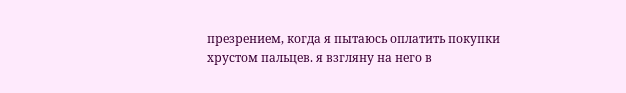презрением, когда я пытаюсь оплатить покупки хрустом пальцев. я взгляну на него в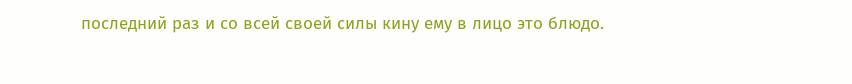последний раз и со всей своей силы кину ему в лицо это блюдо.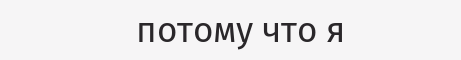потому что я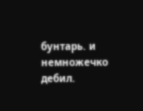бунтарь. и немножечко дебил.